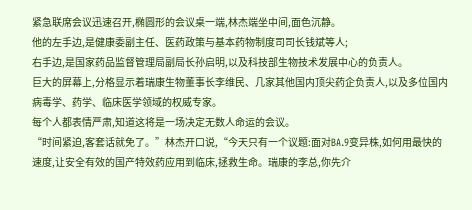紧急联席会议迅速召开,椭圆形的会议桌一端,林杰端坐中间,面色沉静。
他的左手边,是健康委副主任、医药政策与基本药物制度司司长钱斌等人;
右手边,是国家药品监督管理局副局长孙启明,以及科技部生物技术发展中心的负责人。
巨大的屏幕上,分格显示着瑞康生物董事长李维民、几家其他国内顶尖药企负责人,以及多位国内病毒学、药学、临床医学领域的权威专家。
每个人都表情严肃,知道这将是一场决定无数人命运的会议。
“时间紧迫,客套话就免了。”林杰开口说,“今天只有一个议题:面对BA.9变异株,如何用最快的速度,让安全有效的国产特效药应用到临床,拯救生命。瑞康的李总,你先介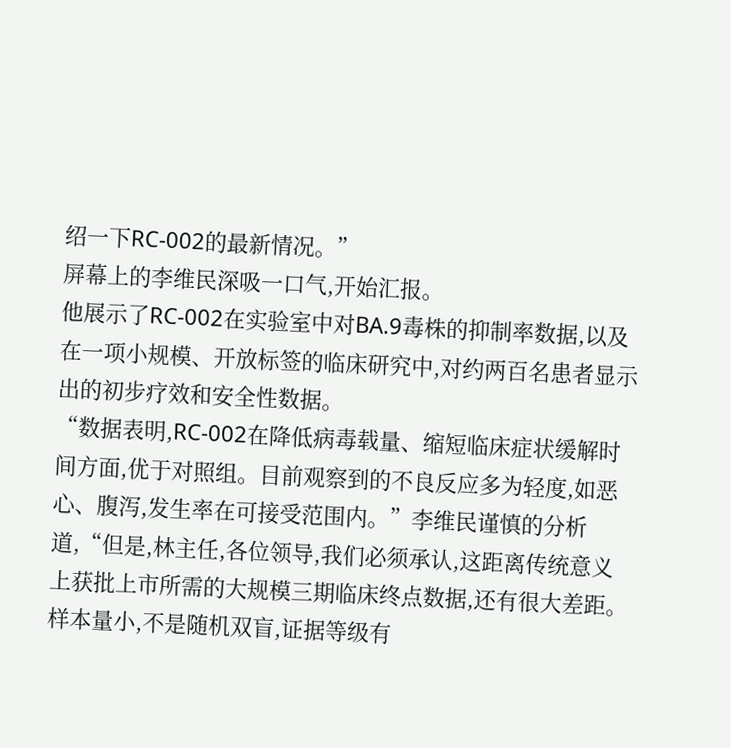绍一下RC-002的最新情况。”
屏幕上的李维民深吸一口气,开始汇报。
他展示了RC-002在实验室中对BA.9毒株的抑制率数据,以及在一项小规模、开放标签的临床研究中,对约两百名患者显示出的初步疗效和安全性数据。
“数据表明,RC-002在降低病毒载量、缩短临床症状缓解时间方面,优于对照组。目前观察到的不良反应多为轻度,如恶心、腹泻,发生率在可接受范围内。”李维民谨慎的分析道,“但是,林主任,各位领导,我们必须承认,这距离传统意义上获批上市所需的大规模三期临床终点数据,还有很大差距。样本量小,不是随机双盲,证据等级有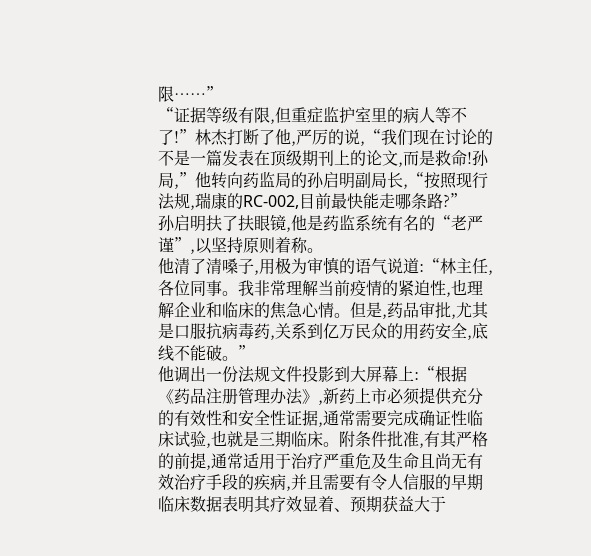限……”
“证据等级有限,但重症监护室里的病人等不了!”林杰打断了他,严厉的说,“我们现在讨论的不是一篇发表在顶级期刊上的论文,而是救命!孙局,”他转向药监局的孙启明副局长,“按照现行法规,瑞康的RC-002,目前最快能走哪条路?”
孙启明扶了扶眼镜,他是药监系统有名的“老严谨”,以坚持原则着称。
他清了清嗓子,用极为审慎的语气说道:“林主任,各位同事。我非常理解当前疫情的紧迫性,也理解企业和临床的焦急心情。但是,药品审批,尤其是口服抗病毒药,关系到亿万民众的用药安全,底线不能破。”
他调出一份法规文件投影到大屏幕上:“根据《药品注册管理办法》,新药上市必须提供充分的有效性和安全性证据,通常需要完成确证性临床试验,也就是三期临床。附条件批准,有其严格的前提,通常适用于治疗严重危及生命且尚无有效治疗手段的疾病,并且需要有令人信服的早期临床数据表明其疗效显着、预期获益大于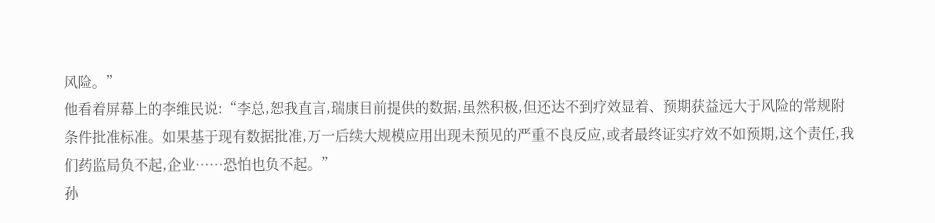风险。”
他看着屏幕上的李维民说:“李总,恕我直言,瑞康目前提供的数据,虽然积极,但还达不到疗效显着、预期获益远大于风险的常规附条件批准标准。如果基于现有数据批准,万一后续大规模应用出现未预见的严重不良反应,或者最终证实疗效不如预期,这个责任,我们药监局负不起,企业……恐怕也负不起。”
孙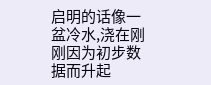启明的话像一盆冷水,浇在刚刚因为初步数据而升起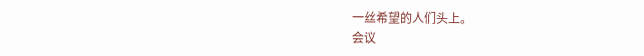一丝希望的人们头上。
会议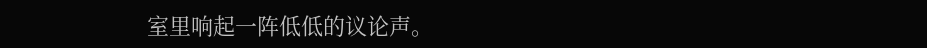室里响起一阵低低的议论声。